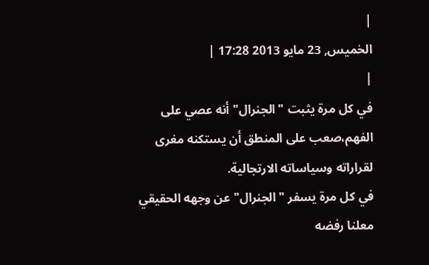|
الخميس, 23 مايو 2013 17:28 |
|
في كل مرة يثبت "الجنرال" أنه عصي على الفهم،صعب على المنطق أن يستكنه مغرى لقراراته وسياساته الارتجالية.
في كل مرة يسفر "الجنرال" عن وجهه الحقيقي معلنا رفضه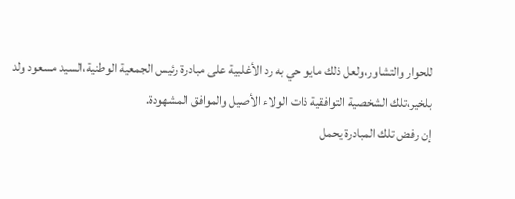للحوار والتشاور،ولعل ذلك مايو حي به رد الأغلبية على مبادرة رئيس الجمعية الوطنية،السيد مسعود ولد بلخير،تلك الشخصية التوافقية ذات الولاء الأصيل والموافق المشهودة.
إن رفض تلك المبادرة يحمل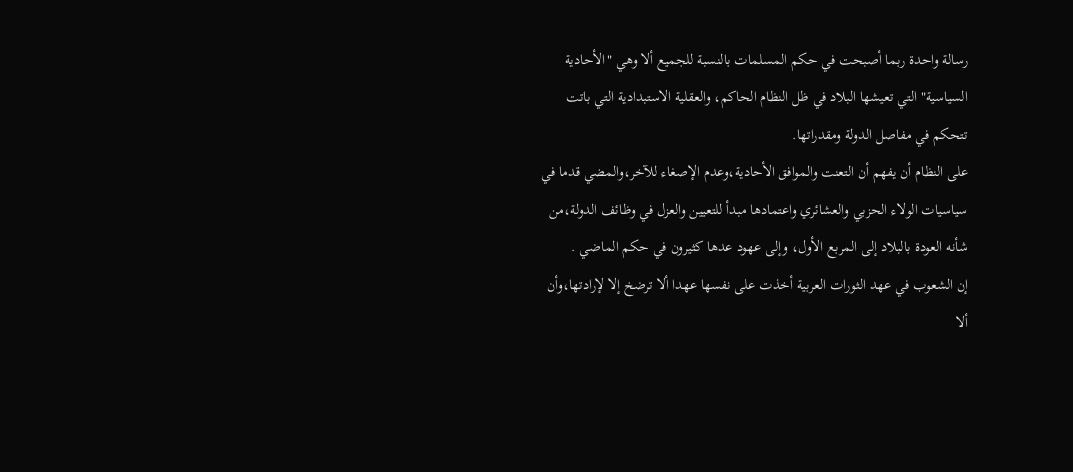رسالة واحدة ربما أصبحت في حكم المسلمات بالنسبة للجميع ألا وهي "الأحادية السياسية" التي تعيشها البلاد في ظل النظام الحاكم، والعقلية الاستبدادية التي باتت تتحكم في مفاصل الدولة ومقدراتها.
على النظام أن يفهم أن التعنت والموافق الأحادية،وعدم الإصغاء للآخر،والمضي قدما في سياسيات الولاء الحزبي والعشائري واعتمادها مبدأ للتعيين والعزل في وظائف الدولة،من شأنه العودة بالبلاد إلى المربع الأول، وإلى عهود عدها كثيرون في حكم الماضي .
إن الشعوب في عهد الثورات العربية أخذت على نفسها عهدا ألا ترضخ إلا لإرادتها،وأن ألا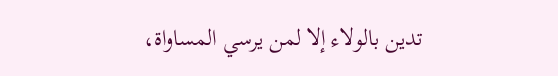تدين بالولاء إلا لمن يرسي المساواة،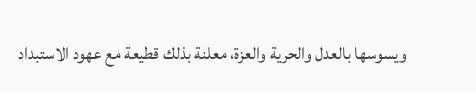ويسوسها بالعدل والحرية والعزة، معلنة بذلك قطيعة مع عهود الاستبداد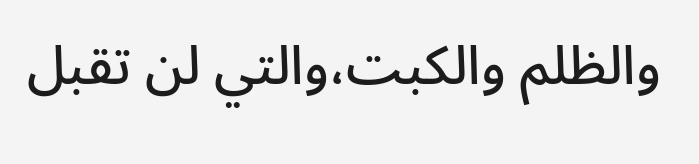والظلم والكبت،والتي لن تقبل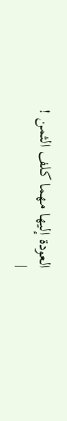العودة إليها مهما كلف الثمن !
|